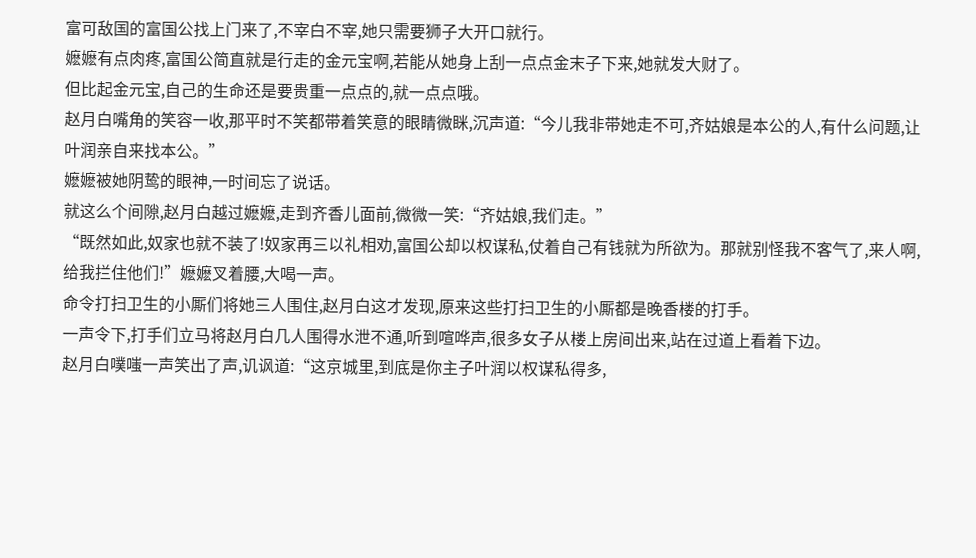富可敌国的富国公找上门来了,不宰白不宰,她只需要狮子大开口就行。
嬷嬷有点肉疼,富国公简直就是行走的金元宝啊,若能从她身上刮一点点金末子下来,她就发大财了。
但比起金元宝,自己的生命还是要贵重一点点的,就一点点哦。
赵月白嘴角的笑容一收,那平时不笑都带着笑意的眼睛微眯,沉声道:“今儿我非带她走不可,齐姑娘是本公的人,有什么问题,让叶润亲自来找本公。”
嬷嬷被她阴鸷的眼神,一时间忘了说话。
就这么个间隙,赵月白越过嬷嬷,走到齐香儿面前,微微一笑:“齐姑娘,我们走。”
“既然如此,奴家也就不装了!奴家再三以礼相劝,富国公却以权谋私,仗着自己有钱就为所欲为。那就别怪我不客气了,来人啊,给我拦住他们!”嬷嬷叉着腰,大喝一声。
命令打扫卫生的小厮们将她三人围住,赵月白这才发现,原来这些打扫卫生的小厮都是晚香楼的打手。
一声令下,打手们立马将赵月白几人围得水泄不通,听到喧哗声,很多女子从楼上房间出来,站在过道上看着下边。
赵月白噗嗤一声笑出了声,讥讽道:“这京城里,到底是你主子叶润以权谋私得多,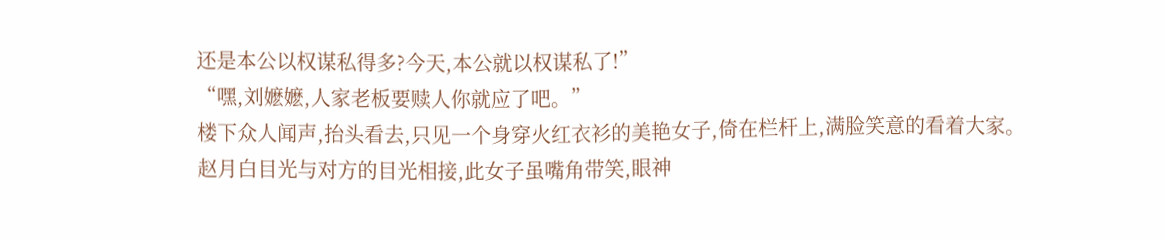还是本公以权谋私得多?今天,本公就以权谋私了!”
“嘿,刘嬷嬷,人家老板要赎人你就应了吧。”
楼下众人闻声,抬头看去,只见一个身穿火红衣衫的美艳女子,倚在栏杆上,满脸笑意的看着大家。
赵月白目光与对方的目光相接,此女子虽嘴角带笑,眼神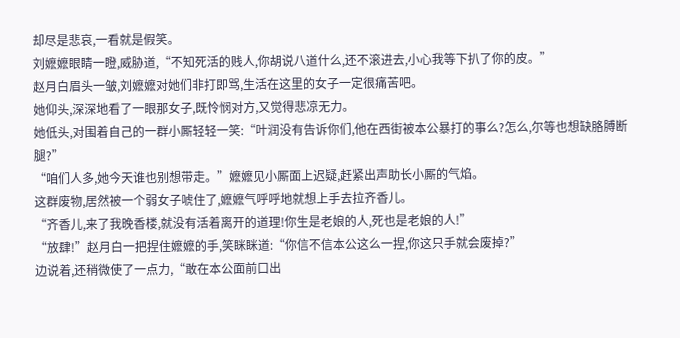却尽是悲哀,一看就是假笑。
刘嬷嬷眼睛一瞪,威胁道,“不知死活的贱人,你胡说八道什么,还不滚进去,小心我等下扒了你的皮。”
赵月白眉头一皱,刘嬷嬷对她们非打即骂,生活在这里的女子一定很痛苦吧。
她仰头,深深地看了一眼那女子,既怜悯对方,又觉得悲凉无力。
她低头,对围着自己的一群小厮轻轻一笑:“叶润没有告诉你们,他在西街被本公暴打的事么?怎么,尔等也想缺胳膊断腿?”
“咱们人多,她今天谁也别想带走。”嬷嬷见小厮面上迟疑,赶紧出声助长小厮的气焰。
这群废物,居然被一个弱女子唬住了,嬷嬷气呼呼地就想上手去拉齐香儿。
“齐香儿,来了我晚香楼,就没有活着离开的道理!你生是老娘的人,死也是老娘的人!”
“放肆!”赵月白一把捏住嬷嬷的手,笑眯眯道:“你信不信本公这么一捏,你这只手就会废掉?”
边说着,还稍微使了一点力,“敢在本公面前口出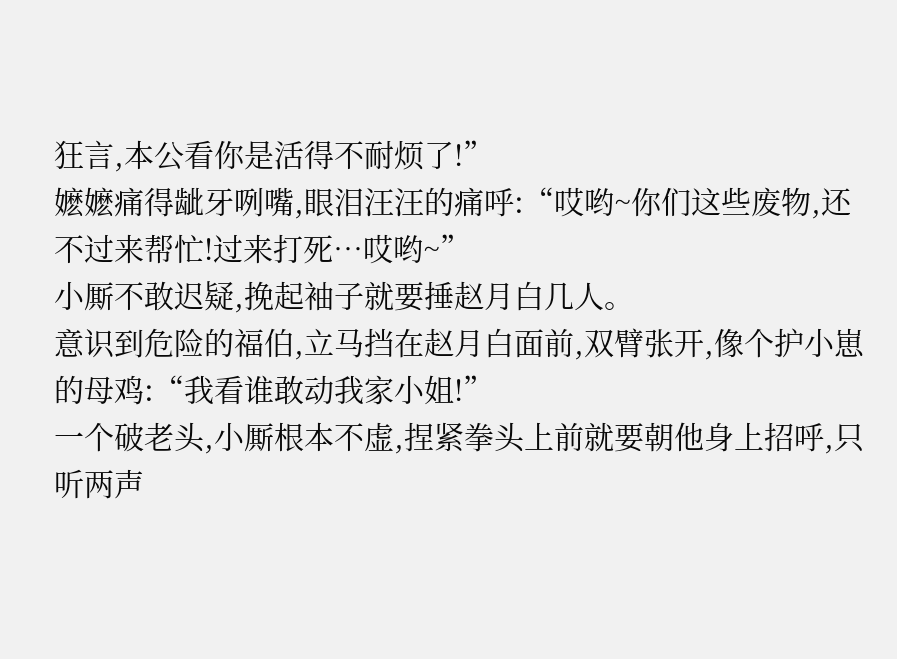狂言,本公看你是活得不耐烦了!”
嬷嬷痛得龇牙咧嘴,眼泪汪汪的痛呼:“哎哟~你们这些废物,还不过来帮忙!过来打死…哎哟~”
小厮不敢迟疑,挽起袖子就要捶赵月白几人。
意识到危险的福伯,立马挡在赵月白面前,双臂张开,像个护小崽的母鸡:“我看谁敢动我家小姐!”
一个破老头,小厮根本不虚,捏紧拳头上前就要朝他身上招呼,只听两声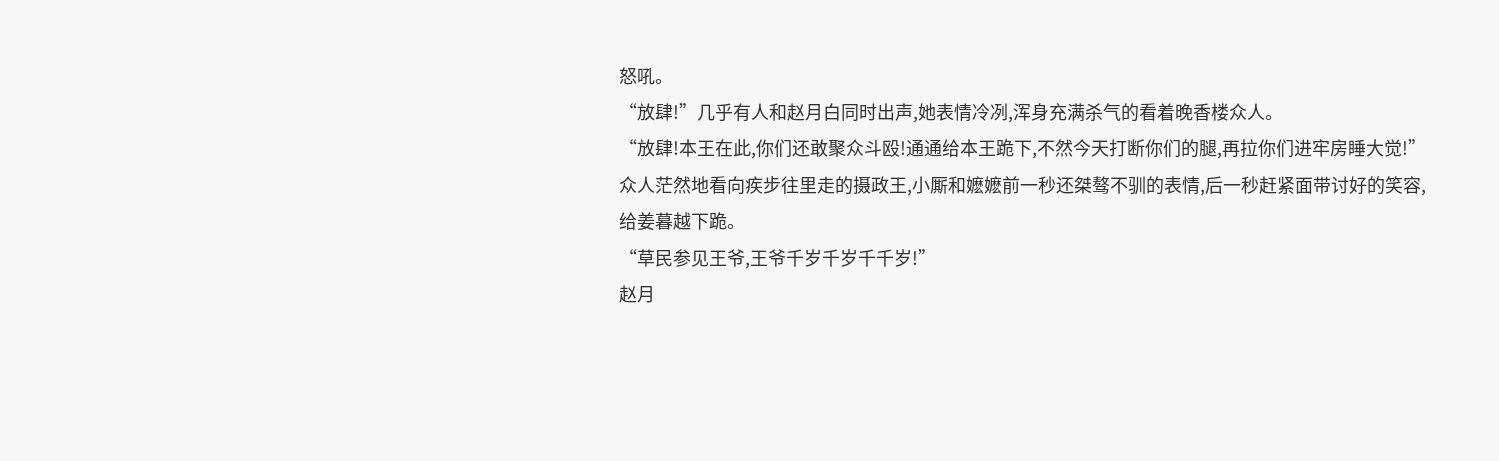怒吼。
“放肆!”几乎有人和赵月白同时出声,她表情冷冽,浑身充满杀气的看着晚香楼众人。
“放肆!本王在此,你们还敢聚众斗殴!通通给本王跪下,不然今天打断你们的腿,再拉你们进牢房睡大觉!”
众人茫然地看向疾步往里走的摄政王,小厮和嬷嬷前一秒还桀骜不驯的表情,后一秒赶紧面带讨好的笑容,给姜暮越下跪。
“草民参见王爷,王爷千岁千岁千千岁!”
赵月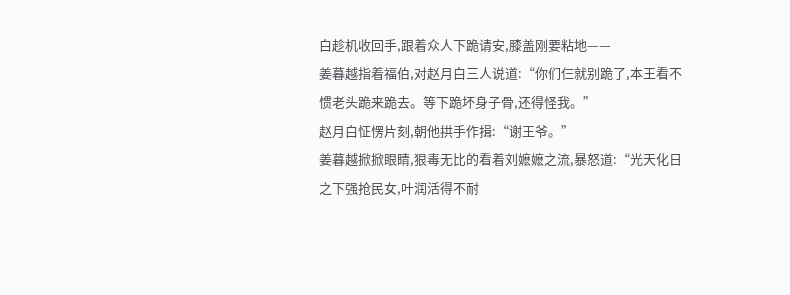白趁机收回手,跟着众人下跪请安,膝盖刚要粘地——
姜暮越指着福伯,对赵月白三人说道:“你们仨就别跪了,本王看不惯老头跪来跪去。等下跪坏身子骨,还得怪我。”
赵月白怔愣片刻,朝他拱手作揖:“谢王爷。”
姜暮越掀掀眼睛,狠毒无比的看着刘嬷嬷之流,暴怒道:“光天化日之下强抢民女,叶润活得不耐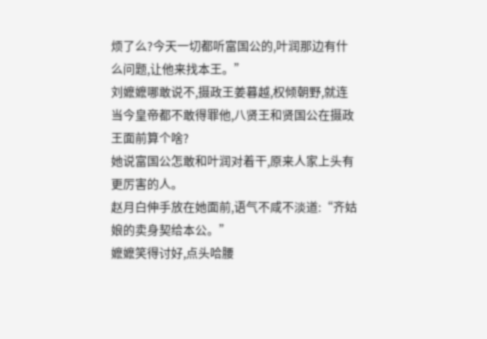烦了么?今天一切都听富国公的,叶润那边有什么问题,让他来找本王。”
刘嬷嬷哪敢说不,摄政王姜暮越,权倾朝野,就连当今皇帝都不敢得罪他,八贤王和贤国公在摄政王面前算个啥?
她说富国公怎敢和叶润对着干,原来人家上头有更厉害的人。
赵月白伸手放在她面前,语气不咸不淡道:“齐姑娘的卖身契给本公。”
嬷嬷笑得讨好,点头哈腰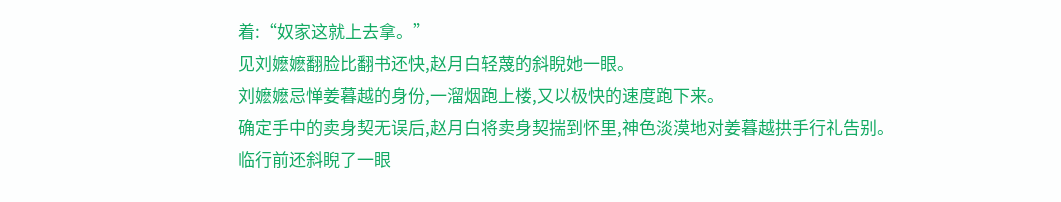着:“奴家这就上去拿。”
见刘嬷嬷翻脸比翻书还快,赵月白轻蔑的斜睨她一眼。
刘嬷嬷忌惮姜暮越的身份,一溜烟跑上楼,又以极快的速度跑下来。
确定手中的卖身契无误后,赵月白将卖身契揣到怀里,神色淡漠地对姜暮越拱手行礼告别。
临行前还斜睨了一眼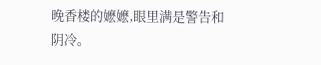晚香楼的嬷嬷,眼里满是警告和阴冷。